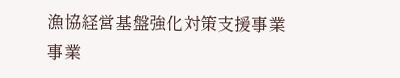漁協経営基盤強化対策支援事業
事業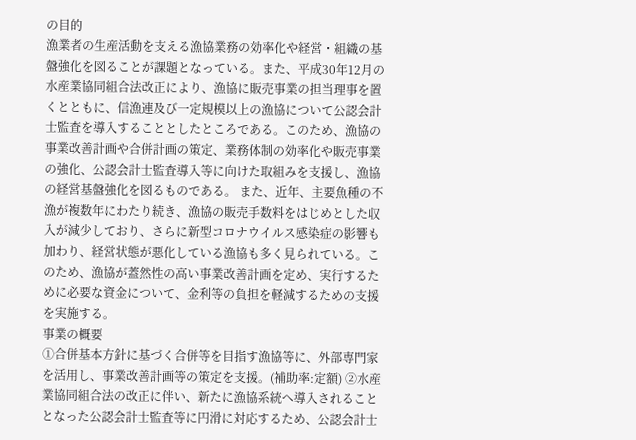の目的
漁業者の生産活動を支える漁協業務の効率化や経営・組織の基盤強化を図ることが課題となっている。また、平成30年12月の水産業協同組合法改正により、漁協に販売事業の担当理事を置くとともに、信漁連及び一定規模以上の漁協について公認会計士監査を導入することとしたところである。このため、漁協の事業改善計画や合併計画の策定、業務体制の効率化や販売事業の強化、公認会計士監査導入等に向けた取組みを支援し、漁協の経営基盤強化を図るものである。 また、近年、主要魚種の不漁が複数年にわたり続き、漁協の販売手数料をはじめとした収入が減少しており、さらに新型コロナウイルス感染症の影響も加わり、経営状態が悪化している漁協も多く見られている。このため、漁協が蓋然性の高い事業改善計画を定め、実行するために必要な資金について、金利等の負担を軽減するための支援を実施する。
事業の概要
①合併基本方針に基づく合併等を目指す漁協等に、外部専門家を活用し、事業改善計画等の策定を支援。(補助率:定額) ②水産業協同組合法の改正に伴い、新たに漁協系統へ導入されることとなった公認会計士監査等に円滑に対応するため、公認会計士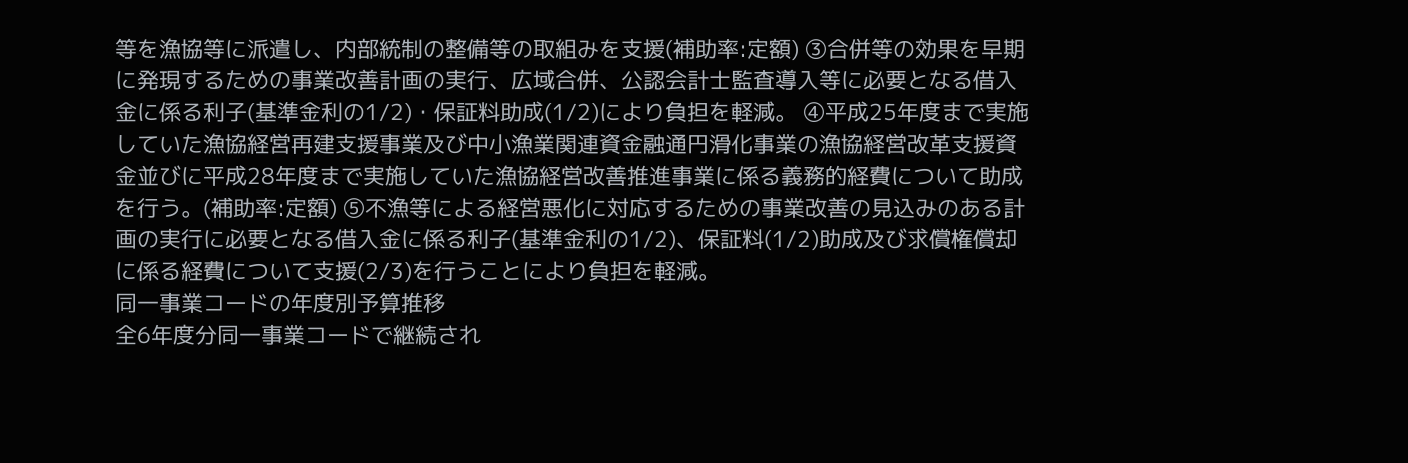等を漁協等に派遣し、内部統制の整備等の取組みを支援(補助率:定額) ③合併等の効果を早期に発現するための事業改善計画の実行、広域合併、公認会計士監査導入等に必要となる借入金に係る利子(基準金利の1/2)・保証料助成(1/2)により負担を軽減。 ④平成25年度まで実施していた漁協経営再建支援事業及び中小漁業関連資金融通円滑化事業の漁協経営改革支援資金並びに平成28年度まで実施していた漁協経営改善推進事業に係る義務的経費について助成を行う。(補助率:定額) ⑤不漁等による経営悪化に対応するための事業改善の見込みのある計画の実行に必要となる借入金に係る利子(基準金利の1/2)、保証料(1/2)助成及び求償権償却に係る経費について支援(2/3)を行うことにより負担を軽減。
同一事業コードの年度別予算推移
全6年度分同一事業コードで継続され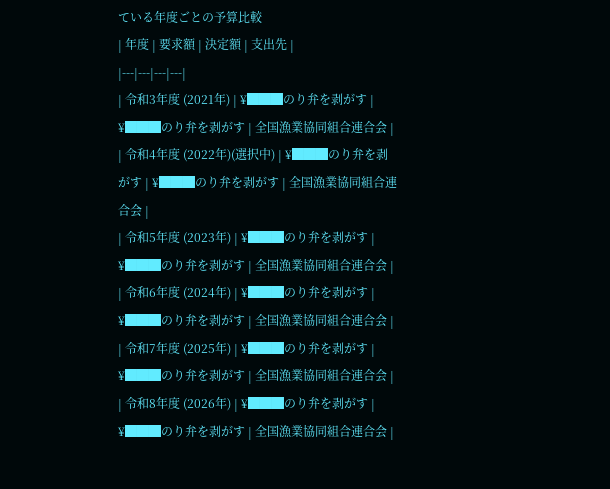ている年度ごとの予算比較
| 年度 | 要求額 | 決定額 | 支出先 |
|---|---|---|---|
| 令和3年度 (2021年) | ¥███のり弁を剥がす | ¥███のり弁を剥がす | 全国漁業協同組合連合会 |
| 令和4年度 (2022年)(選択中) | ¥███のり弁を剥がす | ¥███のり弁を剥がす | 全国漁業協同組合連合会 |
| 令和5年度 (2023年) | ¥███のり弁を剥がす | ¥███のり弁を剥がす | 全国漁業協同組合連合会 |
| 令和6年度 (2024年) | ¥███のり弁を剥がす | ¥███のり弁を剥がす | 全国漁業協同組合連合会 |
| 令和7年度 (2025年) | ¥███のり弁を剥がす | ¥███のり弁を剥がす | 全国漁業協同組合連合会 |
| 令和8年度 (2026年) | ¥███のり弁を剥がす | ¥███のり弁を剥がす | 全国漁業協同組合連合会 |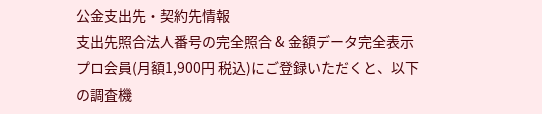公金支出先・契約先情報
支出先照合法人番号の完全照合 & 金額データ完全表示
プロ会員(月額1,900円 税込)にご登録いただくと、以下の調査機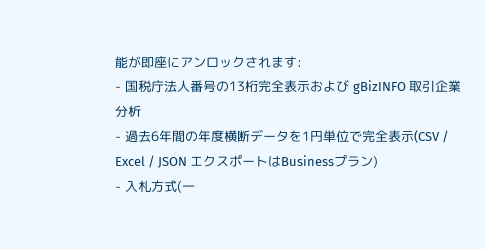能が即座にアンロックされます:
- 国税庁法人番号の13桁完全表示および gBizINFO 取引企業分析
- 過去6年間の年度横断データを1円単位で完全表示(CSV / Excel / JSON エクスポートはBusinessプラン)
- 入札方式(一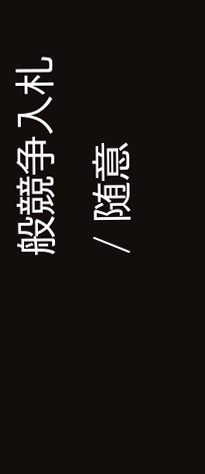般競争入札 / 随意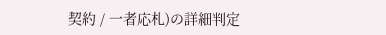契約 / 一者応札)の詳細判定